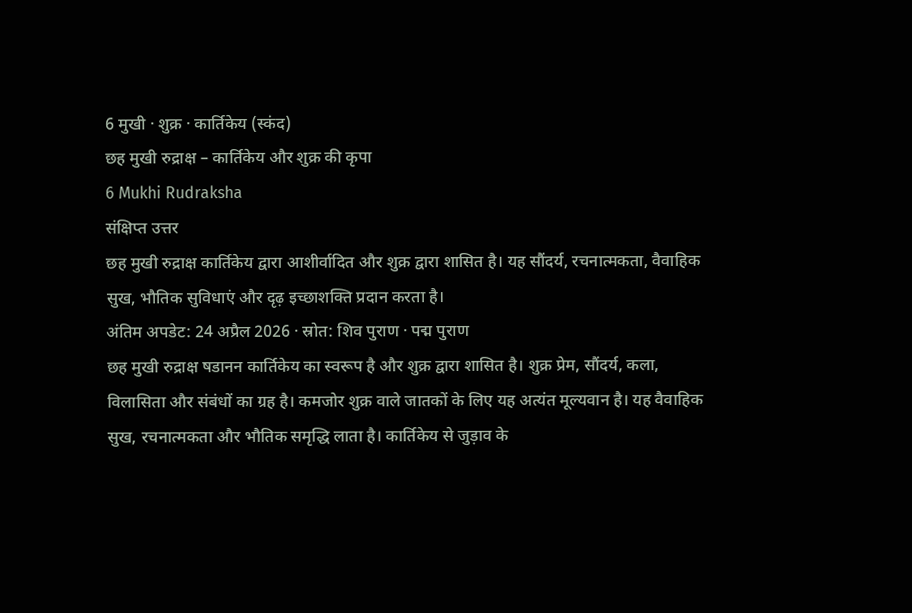6 मुखी · शुक्र · कार्तिकेय (स्कंद)
छह मुखी रुद्राक्ष – कार्तिकेय और शुक्र की कृपा
6 Mukhi Rudraksha
संक्षिप्त उत्तर
छह मुखी रुद्राक्ष कार्तिकेय द्वारा आशीर्वादित और शुक्र द्वारा शासित है। यह सौंदर्य, रचनात्मकता, वैवाहिक सुख, भौतिक सुविधाएं और दृढ़ इच्छाशक्ति प्रदान करता है।
अंतिम अपडेट: 24 अप्रैल 2026 · स्रोत: शिव पुराण · पद्म पुराण
छह मुखी रुद्राक्ष षडानन कार्तिकेय का स्वरूप है और शुक्र द्वारा शासित है। शुक्र प्रेम, सौंदर्य, कला, विलासिता और संबंधों का ग्रह है। कमजोर शुक्र वाले जातकों के लिए यह अत्यंत मूल्यवान है। यह वैवाहिक सुख, रचनात्मकता और भौतिक समृद्धि लाता है। कार्तिकेय से जुड़ाव के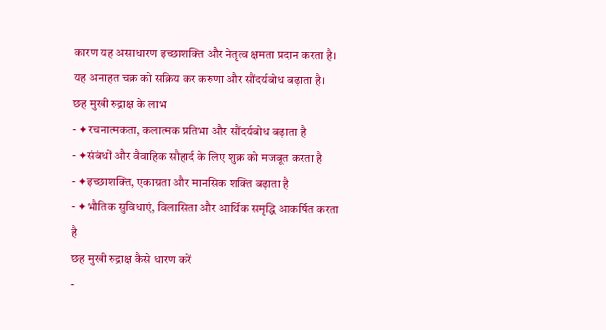कारण यह असाधारण इच्छाशक्ति और नेतृत्व क्षमता प्रदान करता है। यह अनाहत चक्र को सक्रिय कर करुणा और सौंदर्यबोध बढ़ाता है।
छह मुखी रुद्राक्ष के लाभ
- ✦रचनात्मकता, कलात्मक प्रतिभा और सौंदर्यबोध बढ़ाता है
- ✦संबंधों और वैवाहिक सौहार्द के लिए शुक्र को मजबूत करता है
- ✦इच्छाशक्ति, एकाग्रता और मानसिक शक्ति बढ़ाता है
- ✦भौतिक सुविधाएं, विलासिता और आर्थिक समृद्धि आकर्षित करता है
छह मुखी रुद्राक्ष कैसे धारण करें
-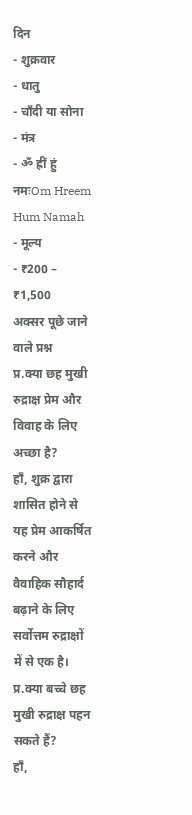दिन
- शुक्रवार
- धातु
- चाँदी या सोना
- मंत्र
- ॐ ह्रीं हुं नमःOm Hreem Hum Namah
- मूल्य
- ₹200 – ₹1,500
अक्सर पूछे जाने वाले प्रश्न
प्र.क्या छह मुखी रुद्राक्ष प्रेम और विवाह के लिए अच्छा है?
हाँ, शुक्र द्वारा शासित होने से यह प्रेम आकर्षित करने और वैवाहिक सौहार्द बढ़ाने के लिए सर्वोत्तम रुद्राक्षों में से एक है।
प्र.क्या बच्चे छह मुखी रुद्राक्ष पहन सकते हैं?
हाँ,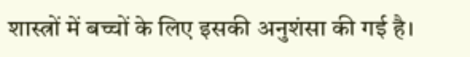शास्त्रों में बच्चों के लिए इसकी अनुशंसा की गई है।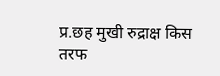प्र.छह मुखी रुद्राक्ष किस तरफ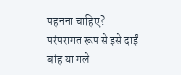पहनना चाहिए?
परंपरागत रूप से इसे दाईं बांह या गले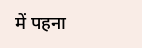में पहना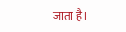जाता है।